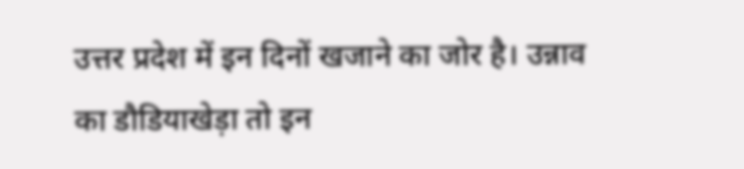उत्तर प्रदेश में इन दिनों खजाने का जोर है। उन्नाव का डौडियाखेड़ा तो इन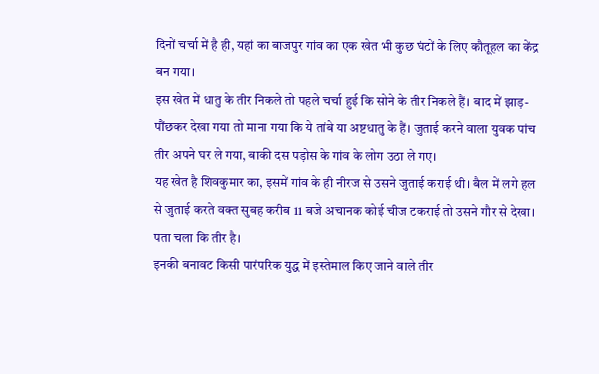दिनों चर्चा में है ही, यहां का बाजपुर गांव का एक खेत भी कुछ घंटों के लिए कौतूहल का केंद्र बन गया।
इस खेत में धातु के तीर निकले तो पहले चर्चा हुई कि सोने के तीर निकले हैं। बाद में झाड़-पौंछकर देखा गया तो माना गया कि ये तांबे या अष्टधातु के हैं। जुताई करने वाला युवक पांच तीर अपने घर ले गया, बाकी दस पड़ोस के गांव के लोग उठा ले गए।
यह खेत है शिवकुमार का, इसमें गांव के ही नीरज से उसने जुताई कराई थी। बैल में लगे हल से जुताई करते वक्त सुबह करीब 11 बजे अचानक कोई चीज टकराई तो उसने गौर से देखा। पता चला कि तीर है।
इनकी बनावट किसी पारंपरिक युद्ध में इस्तेमाल किए जाने वाले तीर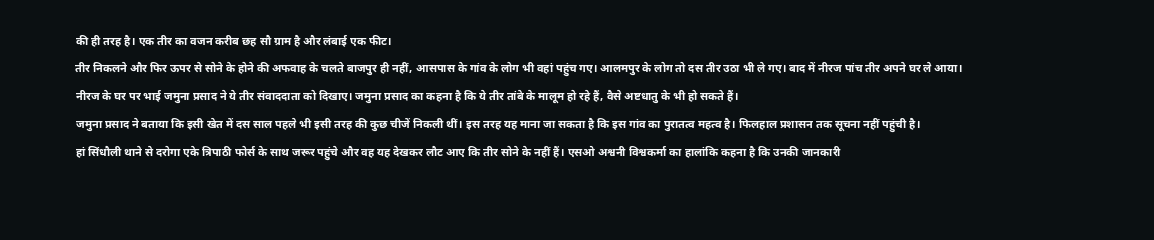की ही तरह है। एक तीर का वजन करीब छह सौ ग्राम है और लंबाई एक फीट।
तीर निकलने और फिर ऊपर से सोने के होने की अफवाह के चलते बाजपुर ही नहीं, आसपास के गांव के लोग भी वहां पहुंच गए। आलमपुर के लोग तो दस तीर उठा भी ले गए। बाद में नीरज पांच तीर अपने घर ले आया।
नीरज के घर पर भाई जमुना प्रसाद ने ये तीर संवाददाता को दिखाए। जमुना प्रसाद का कहना है कि ये तीर तांबे के मालूम हो रहे हैं, वैसे अष्टधातु के भी हो सकते हैं।
जमुना प्रसाद ने बताया कि इसी खेत में दस साल पहले भी इसी तरह की कुछ चीजें निकली थीं। इस तरह यह माना जा सकता है कि इस गांव का पुरातत्व महत्व है। फिलहाल प्रशासन तक सूचना नहीं पहुंची है।
हां सिंधौली थाने से दरोगा एके त्रिपाठी फोर्स के साथ जरूर पहुंचे और वह यह देखकर लौट आए कि तीर सोने के नहीं हैं। एसओ अश्वनी विश्वकर्मा का हालांकि कहना है कि उनकी जानकारी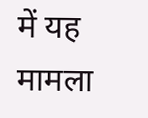में यह मामला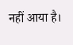नहीं आया है।